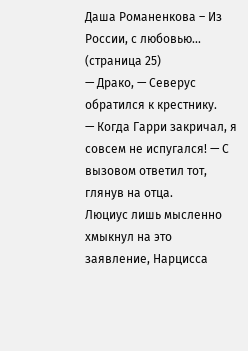Даша Романенкова – Из России, с любовью... (страница 25)
— Драко, — Северус обратился к крестнику.
— Когда Гарри закричал, я совсем не испугался! — С вызовом ответил тот, глянув на отца.
Люциус лишь мысленно хмыкнул на это заявление, Нарцисса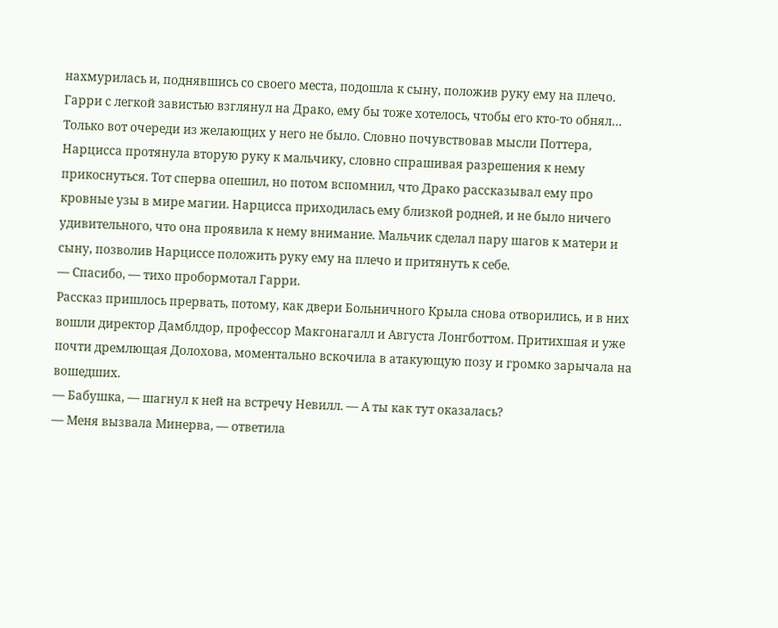нахмурилась и, поднявшись со своего места, подошла к сыну, положив руку ему на плечо. Гарри с легкой завистью взглянул на Драко, ему бы тоже хотелось, чтобы его кто-то обнял… Только вот очереди из желающих у него не было. Словно почувствовав мысли Поттера, Нарцисса протянула вторую руку к мальчику, словно спрашивая разрешения к нему прикоснуться. Тот сперва опешил, но потом вспомнил, что Драко рассказывал ему про кровные узы в мире магии. Нарцисса приходилась ему близкой родней, и не было ничего удивительного, что она проявила к нему внимание. Мальчик сделал пару шагов к матери и сыну, позволив Нарциссе положить руку ему на плечо и притянуть к себе.
— Спасибо, — тихо пробормотал Гарри.
Рассказ пришлось прервать, потому, как двери Больничного Крыла снова отворились, и в них вошли директор Дамблдор, профессор Макгонагалл и Августа Лонгботтом. Притихшая и уже почти дремлющая Долохова, моментально вскочила в атакующую позу и громко зарычала на вошедших.
— Бабушка, — шагнул к ней на встречу Невилл. — А ты как тут оказалась?
— Меня вызвала Минерва, — ответила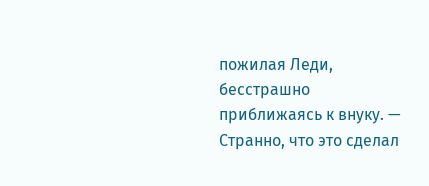пожилая Леди, бесстрашно приближаясь к внуку. — Странно, что это сделал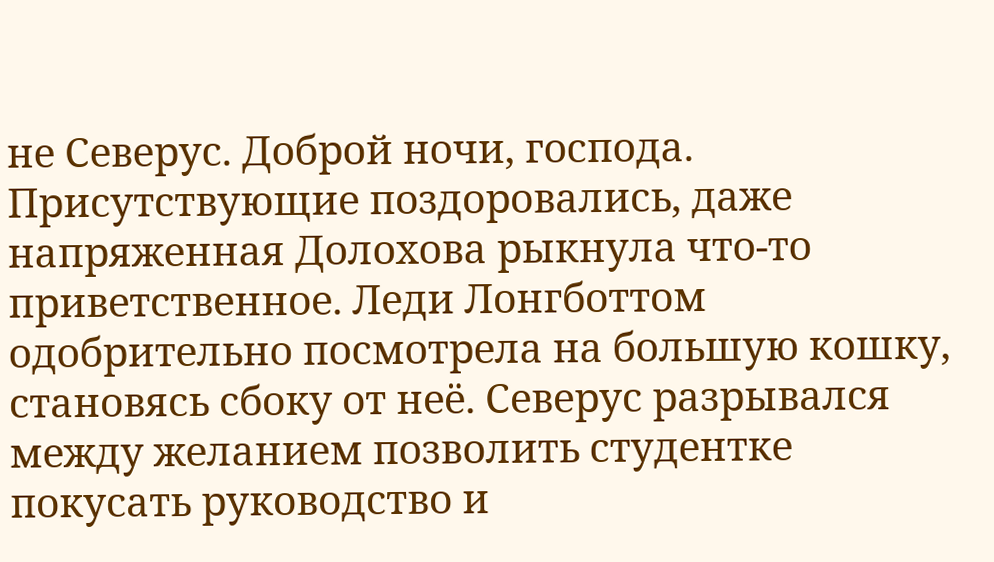не Северус. Доброй ночи, господа.
Присутствующие поздоровались, даже напряженная Долохова рыкнула что-то приветственное. Леди Лонгботтом одобрительно посмотрела на большую кошку, становясь сбоку от неё. Северус разрывался между желанием позволить студентке покусать руководство и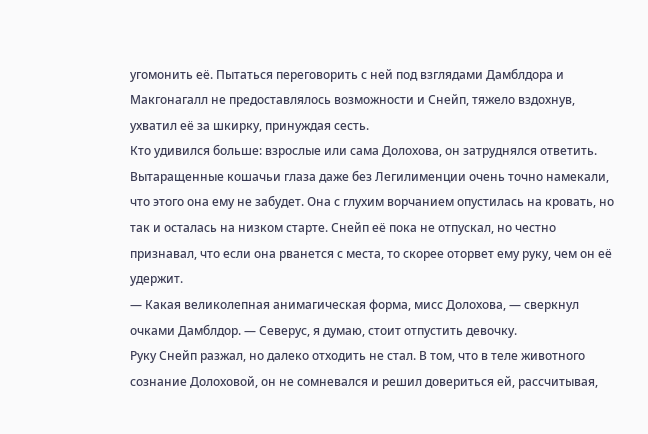угомонить её. Пытаться переговорить с ней под взглядами Дамблдора и Макгонагалл не предоставлялось возможности и Снейп, тяжело вздохнув, ухватил её за шкирку, принуждая сесть.
Кто удивился больше: взрослые или сама Долохова, он затруднялся ответить. Вытаращенные кошачьи глаза даже без Легилименции очень точно намекали, что этого она ему не забудет. Она с глухим ворчанием опустилась на кровать, но так и осталась на низком старте. Снейп её пока не отпускал, но честно признавал, что если она рванется с места, то скорее оторвет ему руку, чем он её удержит.
— Какая великолепная анимагическая форма, мисс Долохова, — сверкнул очками Дамблдор. — Северус, я думаю, стоит отпустить девочку.
Руку Снейп разжал, но далеко отходить не стал. В том, что в теле животного сознание Долоховой, он не сомневался и решил довериться ей, рассчитывая,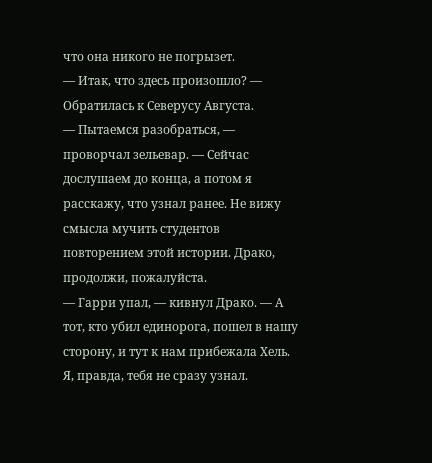что она никого не погрызет.
— Итак, что здесь произошло? — Обратилась к Северусу Августа.
— Пытаемся разобраться, — проворчал зельевар. — Сейчас дослушаем до конца, а потом я расскажу, что узнал ранее. Не вижу смысла мучить студентов повторением этой истории. Драко, продолжи, пожалуйста.
— Гарри упал, — кивнул Драко. — А тот, кто убил единорога, пошел в нашу сторону, и тут к нам прибежала Хель. Я, правда, тебя не сразу узнал.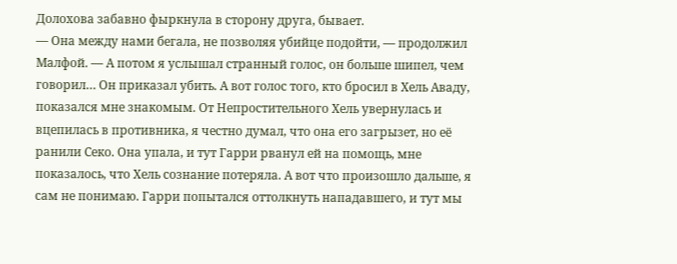Долохова забавно фыркнула в сторону друга, бывает.
— Она между нами бегала, не позволяя убийце подойти, — продолжил Малфой. — А потом я услышал странный голос, он больше шипел, чем говорил… Он приказал убить. А вот голос того, кто бросил в Хель Аваду, показался мне знакомым. От Непростительного Хель увернулась и вцепилась в противника, я честно думал, что она его загрызет, но её ранили Секо. Она упала, и тут Гарри рванул ей на помощь, мне показалось, что Хель сознание потеряла. А вот что произошло дальше, я сам не понимаю. Гарри попытался оттолкнуть нападавшего, и тут мы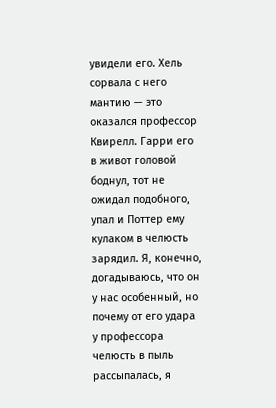увидели его. Хель сорвала с него мантию — это оказался профессор Квирелл. Гарри его в живот головой боднул, тот не ожидал подобного, упал и Поттер ему кулаком в челюсть зарядил. Я, конечно, догадываюсь, что он у нас особенный, но почему от его удара у профессора челюсть в пыль рассыпалась, я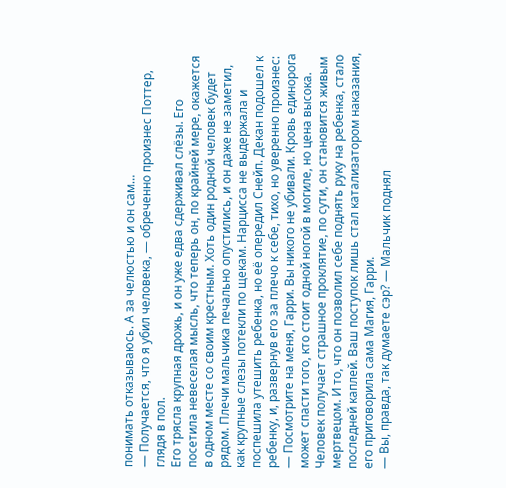понимать отказываюсь. А за челюстью и он сам…
— Получается, что я убил человека, — обреченно произнес Поттер, глядя в пол.
Его трясла крупная дрожь, и он уже едва сдерживал слёзы. Его посетила невеселая мысль, что теперь он, по крайней мере, окажется в одном месте со своим крестным. Хоть один родной человек будет рядом. Плечи мальчика печально опустились, и он даже не заметил, как крупные слезы потекли по щекам. Нарцисса не выдержала и поспешила утешить ребенка, но её опередил Снейп. Декан подошел к ребенку, и, развернув его за плечо к себе, тихо, но уверенно произнес:
— Посмотрите на меня, Гарри. Вы никого не убивали. Кровь единорога может спасти того, кто стоит одной ногой в могиле, но цена высока. Человек получает страшное проклятие, по сути, он становится живым мертвецом. И то, что он позволил себе поднять руку на ребенка, стало последней каплей. Ваш поступок лишь стал катализатором наказания, его приговорила сама Магия, Гарри.
— Вы, правда, так думаете сэр? — Мальчик поднял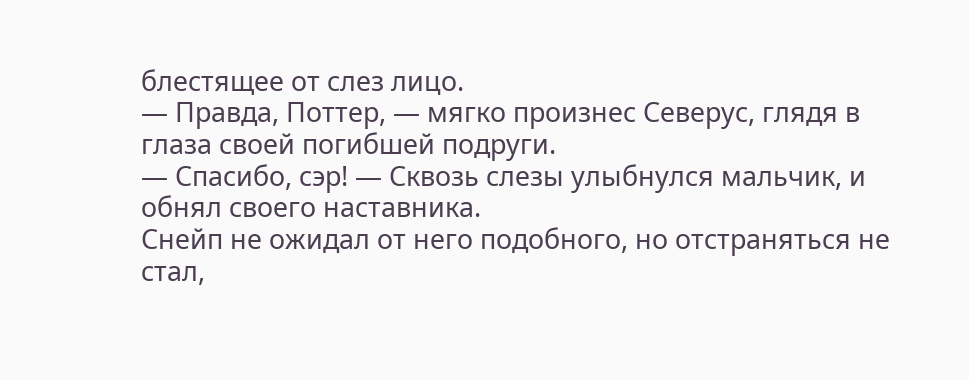блестящее от слез лицо.
— Правда, Поттер, — мягко произнес Северус, глядя в глаза своей погибшей подруги.
— Спасибо, сэр! — Сквозь слезы улыбнулся мальчик, и обнял своего наставника.
Снейп не ожидал от него подобного, но отстраняться не стал,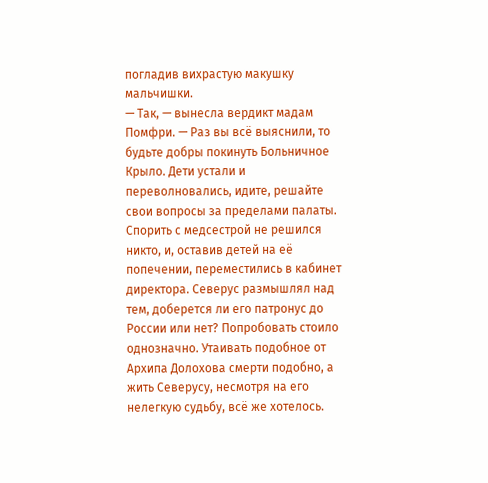погладив вихрастую макушку мальчишки.
— Так, — вынесла вердикт мадам Помфри. — Раз вы всё выяснили, то будьте добры покинуть Больничное Крыло. Дети устали и переволновались, идите, решайте свои вопросы за пределами палаты.
Спорить с медсестрой не решился никто, и, оставив детей на её попечении, переместились в кабинет директора. Северус размышлял над тем, доберется ли его патронус до России или нет? Попробовать стоило однозначно. Утаивать подобное от Архипа Долохова смерти подобно, а жить Северусу, несмотря на его нелегкую судьбу, всё же хотелось.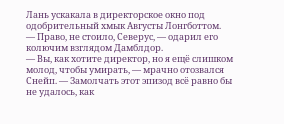Лань ускакала в директорское окно под одобрительный хмык Августы Лонгботтом.
— Право, не стоило, Северус, — одарил его колючим взглядом Дамблдор.
— Вы, как хотите директор, но я ещё слишком молод, чтобы умирать, — мрачно отозвался Снейп. — Замолчать этот эпизод всё равно бы не удалось, как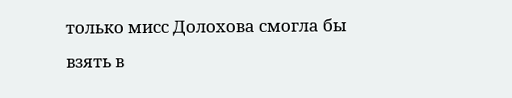только мисс Долохова смогла бы взять в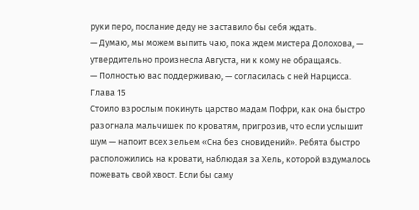руки перо, послание деду не заставило бы себя ждать.
— Думаю, мы можем выпить чаю, пока ждем мистера Долохова, — утвердительно произнесла Августа, ни к кому не обращаясь.
— Полностью вас поддерживаю, — согласилась с ней Нарцисса.
Глава 15
Стоило взрослым покинуть царство мадам Пофри, как она быстро разогнала мальчишек по кроватям, пригрозив, что если услышит шум — напоит всех зельем «Сна без сновидений». Ребята быстро расположились на кровати, наблюдая за Хель, которой вздумалось пожевать свой хвост. Если бы саму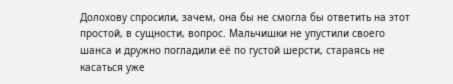Долохову спросили, зачем, она бы не смогла бы ответить на этот простой, в сущности, вопрос. Мальчишки не упустили своего шанса и дружно погладили её по густой шерсти, стараясь не касаться уже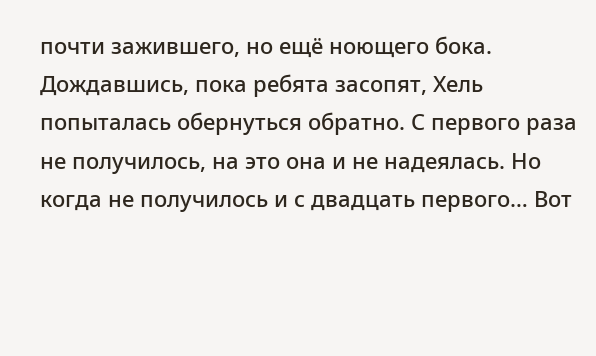почти зажившего, но ещё ноющего бока.
Дождавшись, пока ребята засопят, Хель попыталась обернуться обратно. С первого раза не получилось, на это она и не надеялась. Но когда не получилось и с двадцать первого… Вот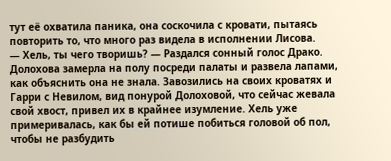тут её охватила паника, она соскочила с кровати, пытаясь повторить то, что много раз видела в исполнении Лисова.
— Хель, ты чего творишь? — Раздался сонный голос Драко.
Долохова замерла на полу посреди палаты и развела лапами, как объяснить она не знала. Завозились на своих кроватях и Гарри с Невилом, вид понурой Долоховой, что сейчас жевала свой хвост, привел их в крайнее изумление. Хель уже примеривалась, как бы ей потише побиться головой об пол, чтобы не разбудить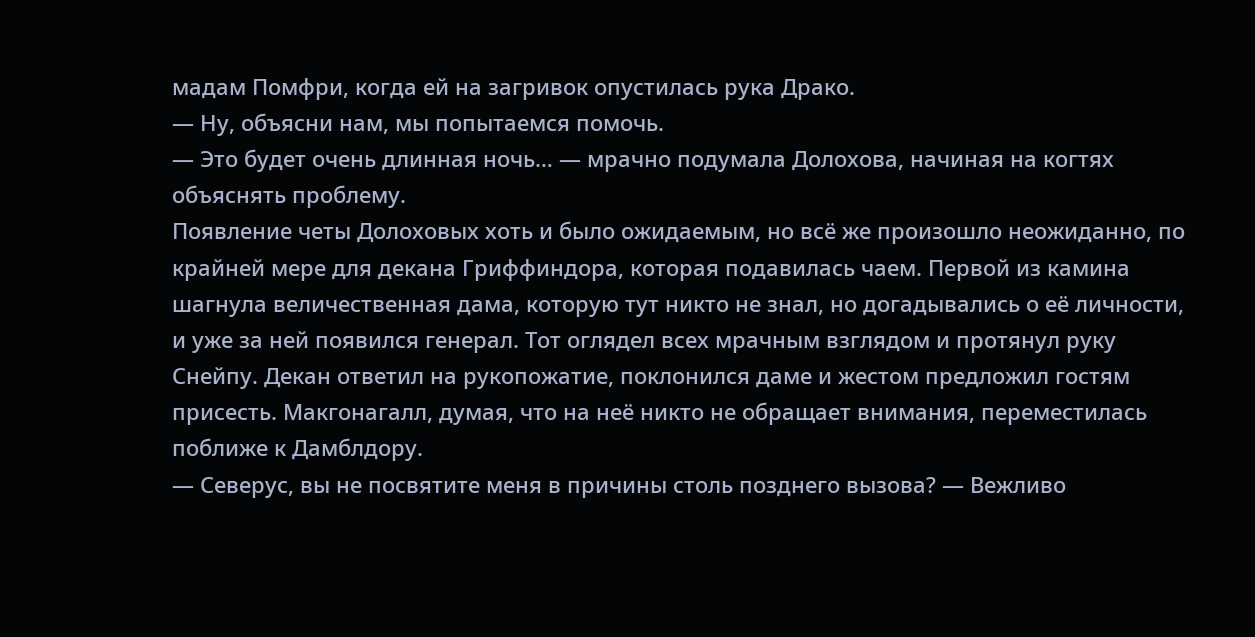мадам Помфри, когда ей на загривок опустилась рука Драко.
— Ну, объясни нам, мы попытаемся помочь.
— Это будет очень длинная ночь… — мрачно подумала Долохова, начиная на когтях объяснять проблему.
Появление четы Долоховых хоть и было ожидаемым, но всё же произошло неожиданно, по крайней мере для декана Гриффиндора, которая подавилась чаем. Первой из камина шагнула величественная дама, которую тут никто не знал, но догадывались о её личности, и уже за ней появился генерал. Тот оглядел всех мрачным взглядом и протянул руку Снейпу. Декан ответил на рукопожатие, поклонился даме и жестом предложил гостям присесть. Макгонагалл, думая, что на неё никто не обращает внимания, переместилась поближе к Дамблдору.
— Северус, вы не посвятите меня в причины столь позднего вызова? — Вежливо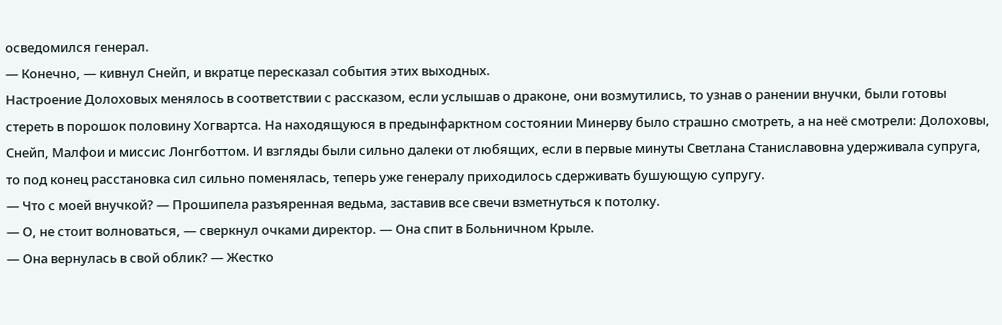осведомился генерал.
— Конечно, — кивнул Снейп, и вкратце пересказал события этих выходных.
Настроение Долоховых менялось в соответствии с рассказом, если услышав о драконе, они возмутились, то узнав о ранении внучки, были готовы стереть в порошок половину Хогвартса. На находящуюся в предынфарктном состоянии Минерву было страшно смотреть, а на неё смотрели: Долоховы, Снейп, Малфои и миссис Лонгботтом. И взгляды были сильно далеки от любящих, если в первые минуты Светлана Станиславовна удерживала супруга, то под конец расстановка сил сильно поменялась, теперь уже генералу приходилось сдерживать бушующую супругу.
— Что с моей внучкой? — Прошипела разъяренная ведьма, заставив все свечи взметнуться к потолку.
— О, не стоит волноваться, — сверкнул очками директор. — Она спит в Больничном Крыле.
— Она вернулась в свой облик? — Жестко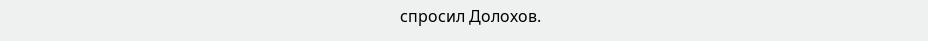спросил Долохов.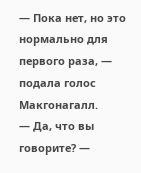— Пока нет, но это нормально для первого раза, — подала голос Макгонагалл.
— Да, что вы говорите? —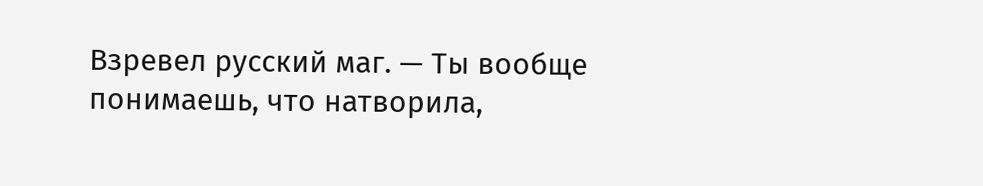Взревел русский маг. — Ты вообще понимаешь, что натворила,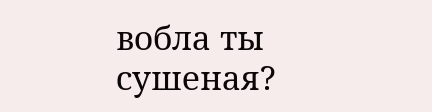вобла ты сушеная?